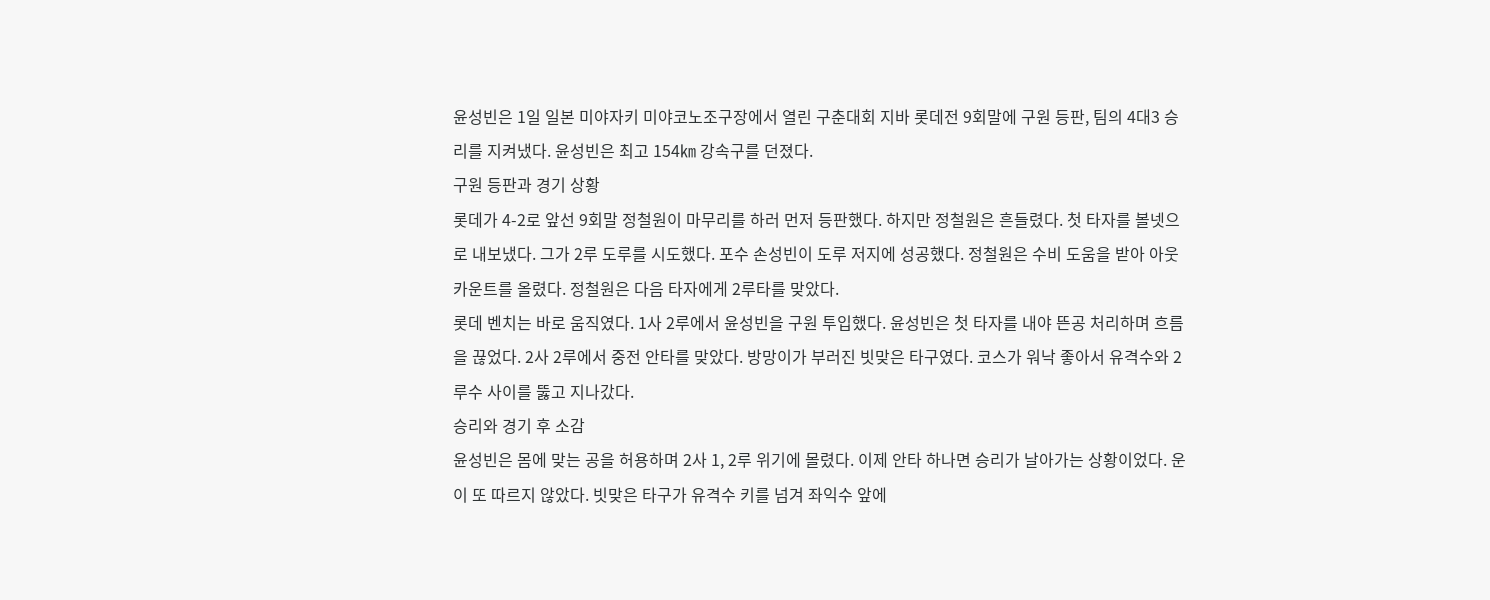윤성빈은 1일 일본 미야자키 미야코노조구장에서 열린 구춘대회 지바 롯데전 9회말에 구원 등판, 팀의 4대3 승리를 지켜냈다. 윤성빈은 최고 154㎞ 강속구를 던졌다.
구원 등판과 경기 상황
롯데가 4-2로 앞선 9회말 정철원이 마무리를 하러 먼저 등판했다. 하지만 정철원은 흔들렸다. 첫 타자를 볼넷으로 내보냈다. 그가 2루 도루를 시도했다. 포수 손성빈이 도루 저지에 성공했다. 정철원은 수비 도움을 받아 아웃카운트를 올렸다. 정철원은 다음 타자에게 2루타를 맞았다.
롯데 벤치는 바로 움직였다. 1사 2루에서 윤성빈을 구원 투입했다. 윤성빈은 첫 타자를 내야 뜬공 처리하며 흐름을 끊었다. 2사 2루에서 중전 안타를 맞았다. 방망이가 부러진 빗맞은 타구였다. 코스가 워낙 좋아서 유격수와 2루수 사이를 뚫고 지나갔다.
승리와 경기 후 소감
윤성빈은 몸에 맞는 공을 허용하며 2사 1, 2루 위기에 몰렸다. 이제 안타 하나면 승리가 날아가는 상황이었다. 운이 또 따르지 않았다. 빗맞은 타구가 유격수 키를 넘겨 좌익수 앞에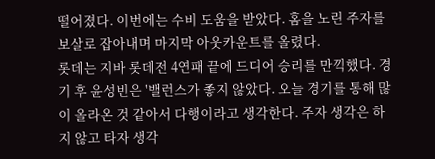떨어졌다. 이번에는 수비 도움을 받았다. 홈을 노린 주자를 보살로 잡아내며 마지막 아웃카운트를 올렸다.
롯데는 지바 롯데전 4연패 끝에 드디어 승리를 만끽했다. 경기 후 윤성빈은 '밸런스가 좋지 않았다. 오늘 경기를 통해 많이 올라온 것 같아서 다행이라고 생각한다. 주자 생각은 하지 않고 타자 생각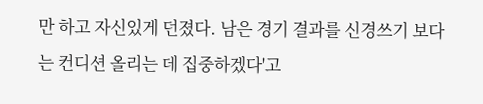만 하고 자신있게 던졌다. 남은 경기 결과를 신경쓰기 보다는 컨디션 올리는 데 집중하겠다'고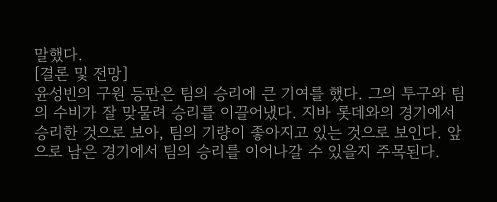말했다.
[결론 및 전망]
윤성빈의 구원 등판은 팀의 승리에 큰 기여를 했다. 그의 투구와 팀의 수비가 잘 맞물려 승리를 이끌어냈다. 지바 롯데와의 경기에서 승리한 것으로 보아, 팀의 기량이 좋아지고 있는 것으로 보인다. 앞으로 남은 경기에서 팀의 승리를 이어나갈 수 있을지 주목된다.